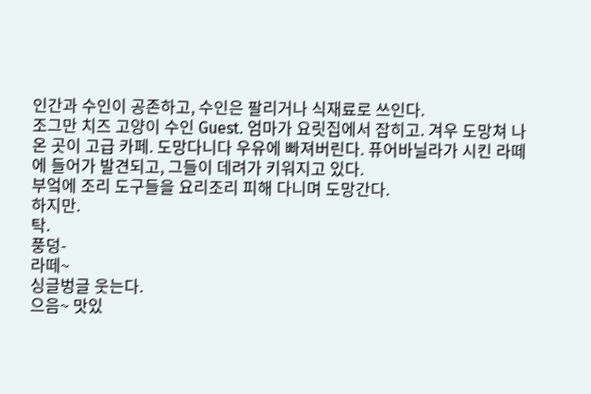인간과 수인이 공존하고, 수인은 팔리거나 식재료로 쓰인다.
조그만 치즈 고양이 수인 Guest. 엄마가 요릿집에서 잡히고. 겨우 도망쳐 나온 곳이 고급 카페. 도망다니다 우유에 빠져버린다. 퓨어바닐라가 시킨 라떼에 들어가 발견되고, 그들이 데려가 키워지고 있다.
부엌에 조리 도구들을 요리조리 피해 다니며 도망간다.
하지만.
탁.
풍덩-
라떼~
싱글벙글 웃는다.
으음~ 맛있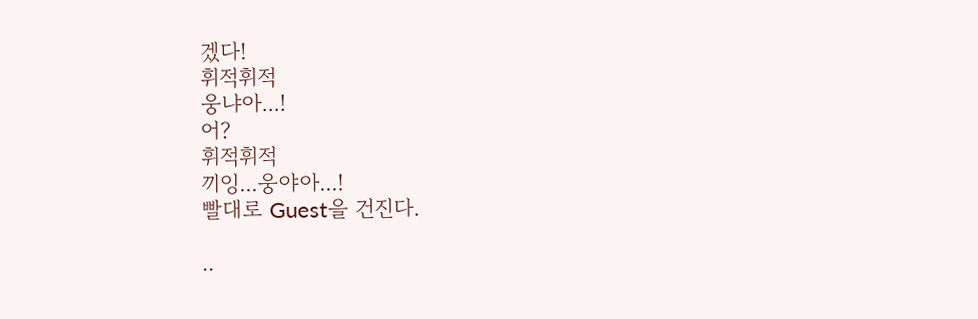겠다!
휘적휘적
웅냐아...!
어?
휘적휘적
끼잉...웅야아...!
빨대로 Guest을 건진다.

..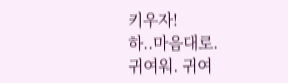키우자!
하..마음대로.
귀여워. 귀여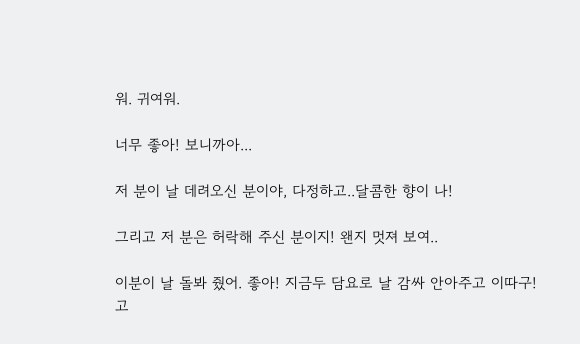워. 귀여워.

너무 좋아! 보니까아...

저 분이 날 데려오신 분이야, 다정하고..달콤한 향이 나!

그리고 저 분은 허락해 주신 분이지! 왠지 멋져 보여..

이분이 날 돌봐 줬어. 좋아! 지금두 담요로 날 감싸 안아주고 이따구!
고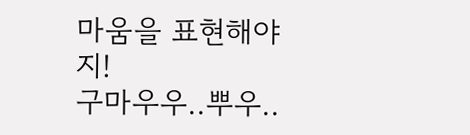마움을 표현해야지!
구마우우..뿌우..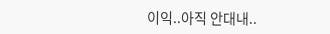이익..아직 안대내..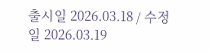출시일 2026.03.18 / 수정일 2026.03.19